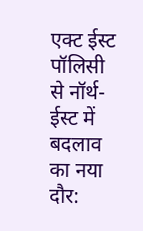एक्ट ईस्ट पॉलिसी से नॉर्थ-ईस्ट में बदलाव का नया दौर: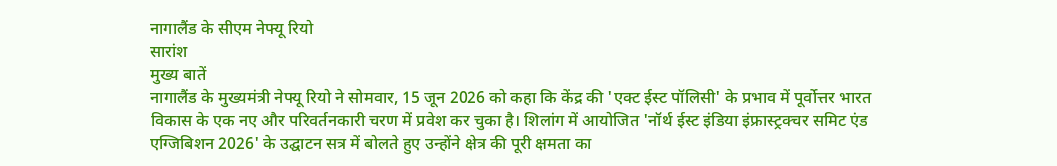नागालैंड के सीएम नेफ्यू रियो
सारांश
मुख्य बातें
नागालैंड के मुख्यमंत्री नेफ्यू रियो ने सोमवार, 15 जून 2026 को कहा कि केंद्र की 'एक्ट ईस्ट पॉलिसी' के प्रभाव में पूर्वोत्तर भारत विकास के एक नए और परिवर्तनकारी चरण में प्रवेश कर चुका है। शिलांग में आयोजित 'नॉर्थ ईस्ट इंडिया इंफ्रास्ट्रक्चर समिट एंड एग्जिबिशन 2026' के उद्घाटन सत्र में बोलते हुए उन्होंने क्षेत्र की पूरी क्षमता का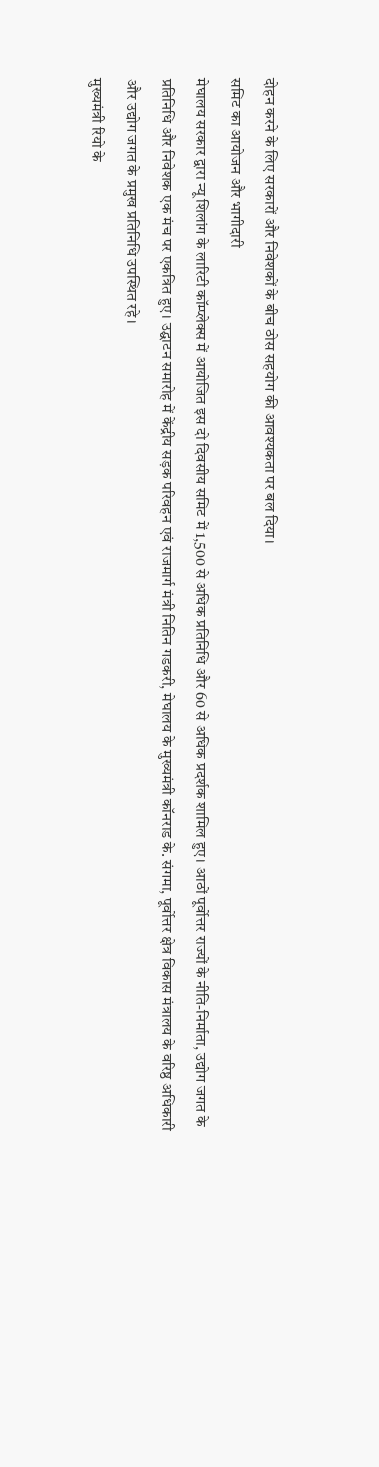दोहन करने के लिए सरकारों और निवेशकों के बीच ठोस सहयोग की आवश्यकता पर बल दिया।
समिट का आयोजन और भागीदारी
मेघालय सरकार द्वारा न्यू शिलांग के लारिटी कॉम्प्लेक्स में आयोजित इस दो दिवसीय समिट में 1,500 से अधिक प्रतिनिधि और 60 से अधिक प्रदर्शक शामिल हुए। आठों पूर्वोत्तर राज्यों के नीति-निर्माता, उद्योग जगत के प्रतिनिधि और निवेशक एक मंच पर एकत्रित हुए। उद्घाटन समारोह में केंद्रीय सड़क परिवहन एवं राजमार्ग मंत्री नितिन गडकरी, मेघालय के मुख्यमंत्री कॉनराड के. संगमा, पूर्वोत्तर क्षेत्र विकास मंत्रालय के वरिष्ठ अधिकारी और उद्योग जगत के प्रमुख प्रतिनिधि उपस्थित रहे।
मुख्यमंत्री रियो के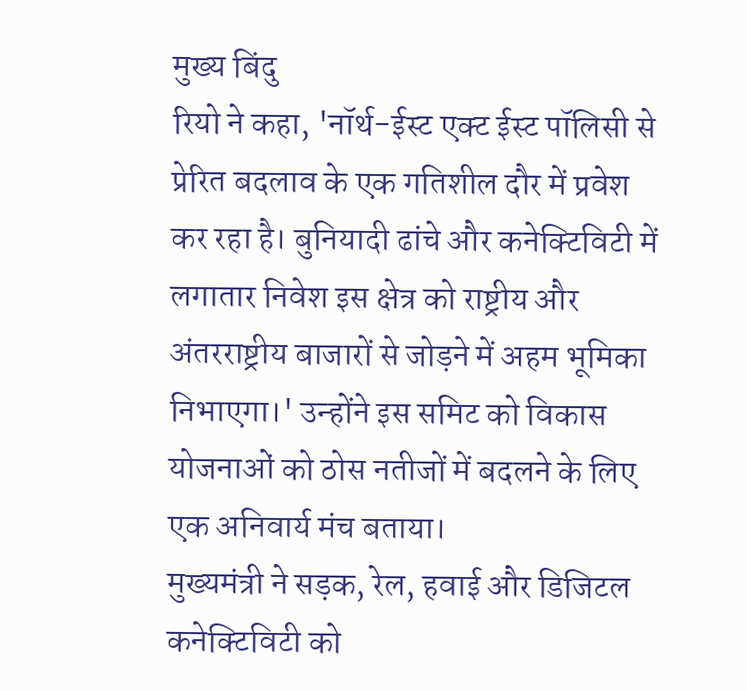मुख्य बिंदु
रियो ने कहा, 'नॉर्थ-ईस्ट एक्ट ईस्ट पॉलिसी से प्रेरित बदलाव के एक गतिशील दौर में प्रवेश कर रहा है। बुनियादी ढांचे और कनेक्टिविटी में लगातार निवेश इस क्षेत्र को राष्ट्रीय और अंतरराष्ट्रीय बाजारों से जोड़ने में अहम भूमिका निभाएगा।' उन्होंने इस समिट को विकास योजनाओं को ठोस नतीजों में बदलने के लिए एक अनिवार्य मंच बताया।
मुख्यमंत्री ने सड़क, रेल, हवाई और डिजिटल कनेक्टिविटी को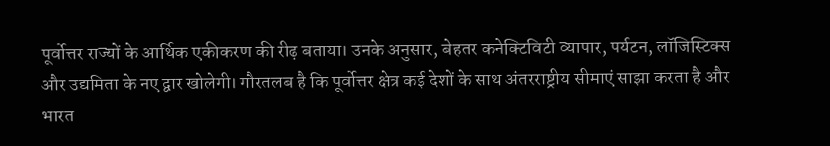पूर्वोत्तर राज्यों के आर्थिक एकीकरण की रीढ़ बताया। उनके अनुसार, बेहतर कनेक्टिविटी व्यापार, पर्यटन, लॉजिस्टिक्स और उद्यमिता के नए द्वार खोलेगी। गौरतलब है कि पूर्वोत्तर क्षेत्र कई देशों के साथ अंतरराष्ट्रीय सीमाएं साझा करता है और भारत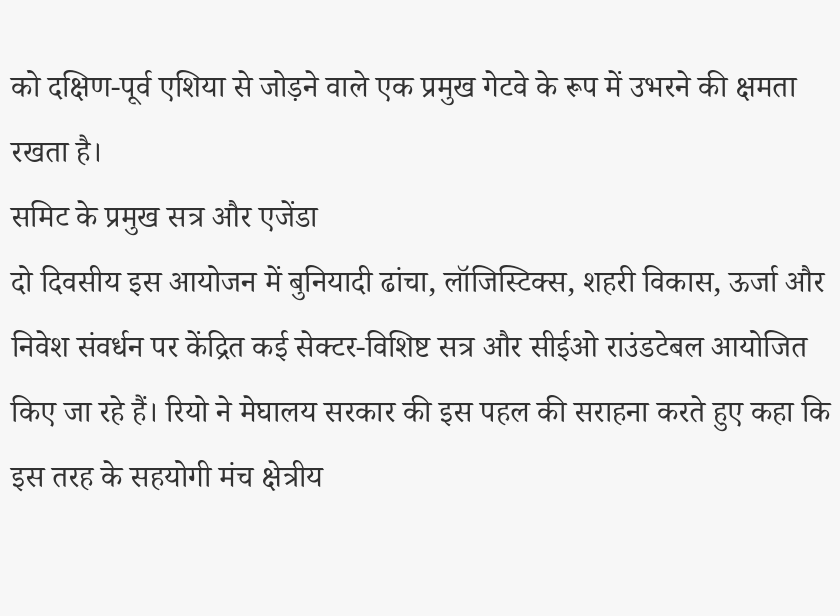को दक्षिण-पूर्व एशिया से जोड़ने वाले एक प्रमुख गेटवे के रूप में उभरने की क्षमता रखता है।
समिट के प्रमुख सत्र और एजेंडा
दो दिवसीय इस आयोजन में बुनियादी ढांचा, लॉजिस्टिक्स, शहरी विकास, ऊर्जा और निवेश संवर्धन पर केंद्रित कई सेक्टर-विशिष्ट सत्र और सीईओ राउंडटेबल आयोजित किए जा रहे हैं। रियो ने मेघालय सरकार की इस पहल की सराहना करते हुए कहा कि इस तरह के सहयोगी मंच क्षेत्रीय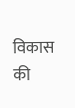विकास की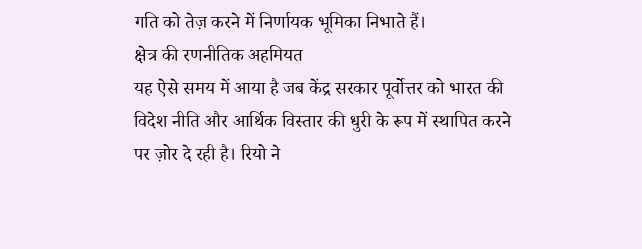गति को तेज़ करने में निर्णायक भूमिका निभाते हैं।
क्षेत्र की रणनीतिक अहमियत
यह ऐसे समय में आया है जब केंद्र सरकार पूर्वोत्तर को भारत की विदेश नीति और आर्थिक विस्तार की धुरी के रूप में स्थापित करने पर ज़ोर दे रही है। रियो ने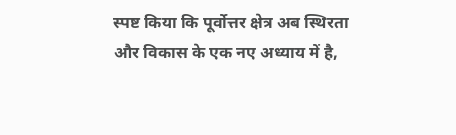स्पष्ट किया कि पूर्वोत्तर क्षेत्र अब स्थिरता और विकास के एक नए अध्याय में है,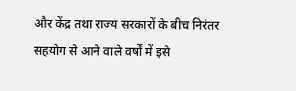और केंद्र तथा राज्य सरकारों के बीच निरंतर सहयोग से आने वाले वर्षों में इसे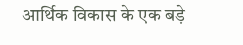आर्थिक विकास के एक बड़े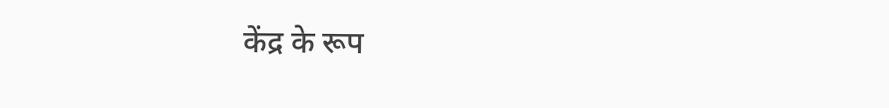केंद्र के रूप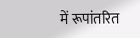में रूपांतरित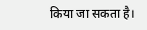किया जा सकता है।